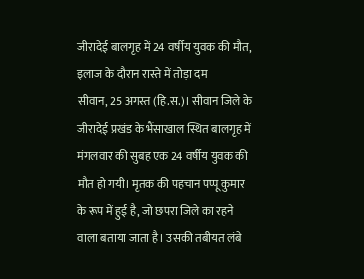जीरादेई बालगृह में 24 वर्षीय युवक की मौत, इलाज के दौरान रास्ते में तोड़ा दम
सीवान, 25 अगस्त (हि.स.)। सीवान जिले के जीरादेई प्रखंड के भैंसाखाल स्थित बालगृह में मंगलवार की सुबह एक 24 वर्षीय युवक की मौत हो गयी। मृतक की पहचान पप्पू कुमार के रूप में हुई है, जो छपरा जिले का रहने वाला बताया जाता है। उसकी तबीयत लंबे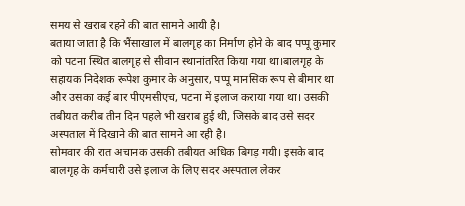समय से खराब रहने की बात सामने आयी है।
बताया जाता है कि भैंसाखाल में बालगृह का निर्माण होने के बाद पप्पू कुमार को पटना स्थित बालगृह से सीवान स्थानांतरित किया गया था।बालगृह के सहायक निदेशक रूपेश कुमार के अनुसार, पप्पू मानसिक रूप से बीमार था और उसका कई बार पीएमसीएच, पटना में इलाज कराया गया था। उसकी तबीयत करीब तीन दिन पहले भी खराब हुई थी, जिसके बाद उसे सदर अस्पताल में दिखाने की बात सामने आ रही है।
सोमवार की रात अचानक उसकी तबीयत अधिक बिगड़ गयी। इसके बाद बालगृह के कर्मचारी उसे इलाज के लिए सदर अस्पताल लेकर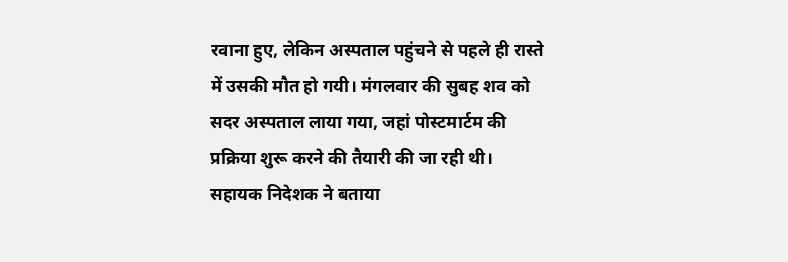रवाना हुए, लेकिन अस्पताल पहुंचने से पहले ही रास्ते में उसकी मौत हो गयी। मंगलवार की सुबह शव को सदर अस्पताल लाया गया, जहां पोस्टमार्टम की प्रक्रिया शुरू करने की तैयारी की जा रही थी।
सहायक निदेशक ने बताया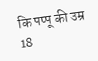कि पप्पू की उम्र 18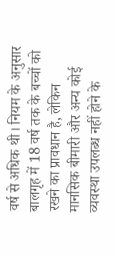वर्ष से अधिक थी। नियम के अनुसार बालगृह में 18 वर्ष तक के बच्चों को रखने का प्रावधान है, लेकिन मानसिक बीमारी और अन्य कोई व्यवस्था उपलब्ध नहीं होने के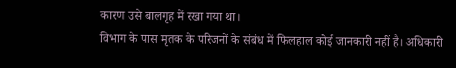कारण उसे बालगृह में रखा गया था।
विभाग के पास मृतक के परिजनों के संबंध में फिलहाल कोई जानकारी नहीं है। अधिकारी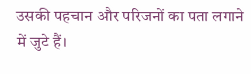उसकी पहचान और परिजनों का पता लगाने में जुटे हैं।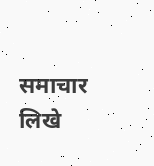समाचार लिखे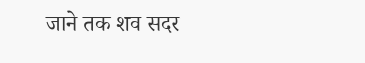जाने तक शव सदर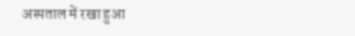अस्पताल में रखा हुआ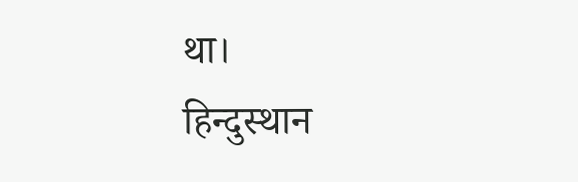था।
हिन्दुस्थान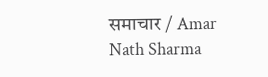समाचार / Amar Nath Sharma